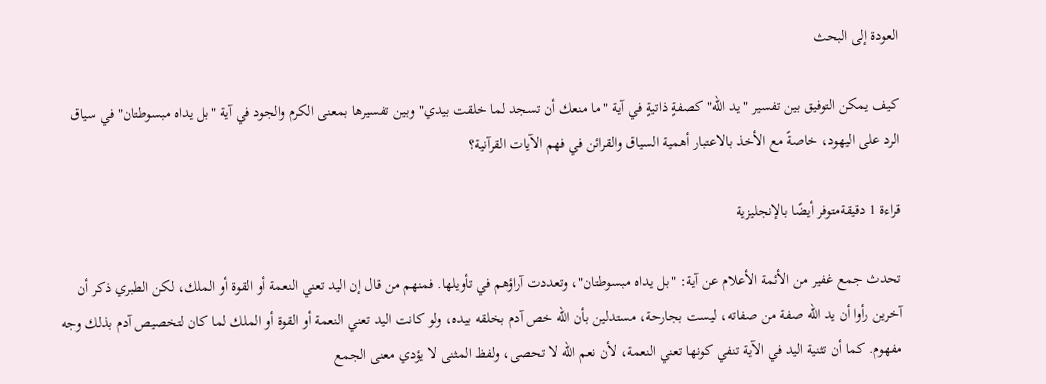العودة إلى البحث

كيف يمكن التوفيق بين تفسير "يد الله" كصفةٍ ذاتيةٍ في آية "ما منعك أن تسجد لما خلقت بيدي" وبين تفسيرها بمعنى الكرم والجود في آية "بل يداه مبسوطتان" في سياق الرد على اليهود، خاصةً مع الأخذ بالاعتبار أهمية السياق والقرائن في فهم الآيات القرآنية؟

قراءة 1 دقيقةمتوفر أيضًا بالإنجليزية

تحدث جمع غفير من الأئمة الأعلام عن آية: "بل يداه مبسوطتان"، وتعددت آراؤهم في تأويلها. فمنهم من قال إن اليد تعني النعمة أو القوة أو الملك، لكن الطبري ذكر أن آخرين رأوا أن يد الله صفة من صفاته، ليست بجارحة، مستدلين بأن الله خص آدم بخلقه بيده، ولو كانت اليد تعني النعمة أو القوة أو الملك لما كان لتخصيص آدم بذلك وجه مفهوم. كما أن تثنية اليد في الآية تنفي كونها تعني النعمة، لأن نعم الله لا تحصى، ولفظ المثنى لا يؤدي معنى الجمع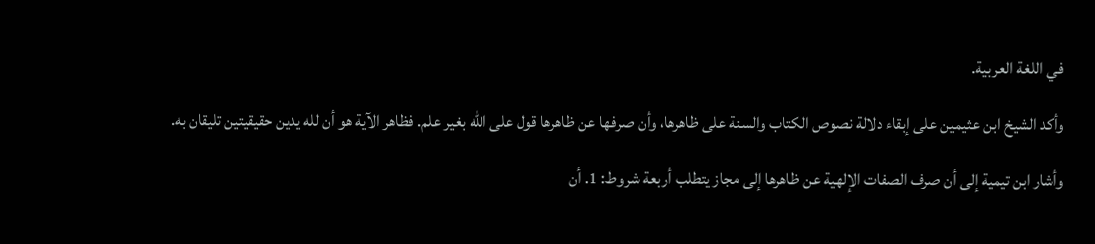في اللغة العربية.

وأكد الشيخ ابن عثيمين على إبقاء دلالة نصوص الكتاب والسنة على ظاهرها، وأن صرفها عن ظاهرها قول على الله بغير علم. فظاهر الآية هو أن لله يدين حقيقيتين تليقان به.

وأشار ابن تيمية إلى أن صرف الصفات الإلهية عن ظاهرها إلى مجاز يتطلب أربعة شروط: 1. أن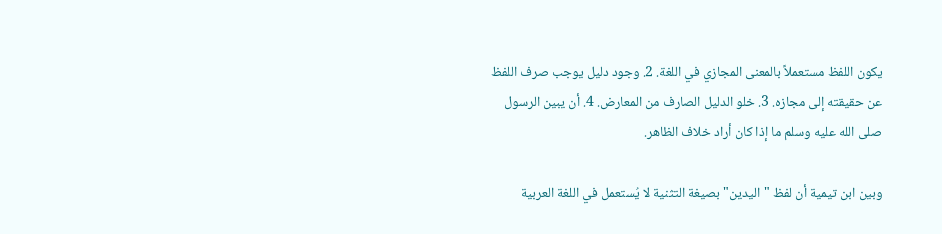يكون اللفظ مستعملاً بالمعنى المجازي في اللغة. 2. وجود دليل يوجب صرف اللفظ عن حقيقته إلى مجازه. 3. خلو الدليل الصارف من المعارض. 4. أن يبين الرسول صلى الله عليه وسلم ما إذا كان أراد خلاف الظاهر.

وبين ابن تيمية أن لفظ "اليدين" بصيغة التثنية لا يُستعمل في اللغة العربية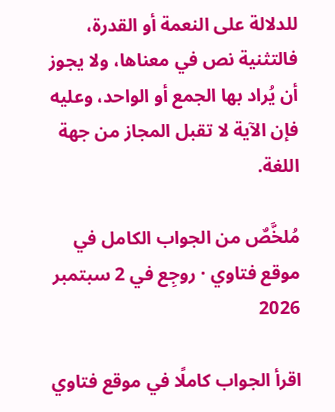للدلالة على النعمة أو القدرة، فالتثنية نص في معناها، ولا يجوز أن يُراد بها الجمع أو الواحد، وعليه فإن الآية لا تقبل المجاز من جهة اللغة.

مُلخَّصٌ من الجواب الكامل في موقع فتاوي · روجِع في 2 سبتمبر 2026

اقرأ الجواب كاملًا في موقع فتاوي